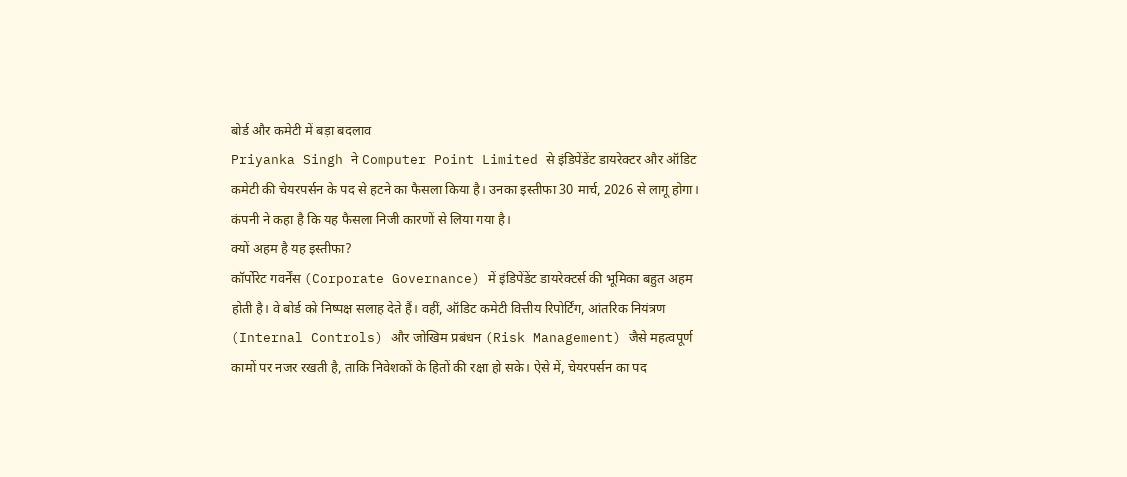बोर्ड और कमेटी में बड़ा बदलाव
Priyanka Singh ने Computer Point Limited से इंडिपेंडेंट डायरेक्टर और ऑडिट कमेटी की चेयरपर्सन के पद से हटने का फैसला किया है। उनका इस्तीफा 30 मार्च, 2026 से लागू होगा। कंपनी ने कहा है कि यह फैसला निजी कारणों से लिया गया है।
क्यों अहम है यह इस्तीफा?
कॉर्पोरेट गवर्नेंस (Corporate Governance) में इंडिपेंडेंट डायरेक्टर्स की भूमिका बहुत अहम होती है। वे बोर्ड को निष्पक्ष सलाह देते हैं। वहीं, ऑडिट कमेटी वित्तीय रिपोर्टिंग, आंतरिक नियंत्रण (Internal Controls) और जोखिम प्रबंधन (Risk Management) जैसे महत्वपूर्ण कामों पर नजर रखती है, ताकि निवेशकों के हितों की रक्षा हो सके। ऐसे में, चेयरपर्सन का पद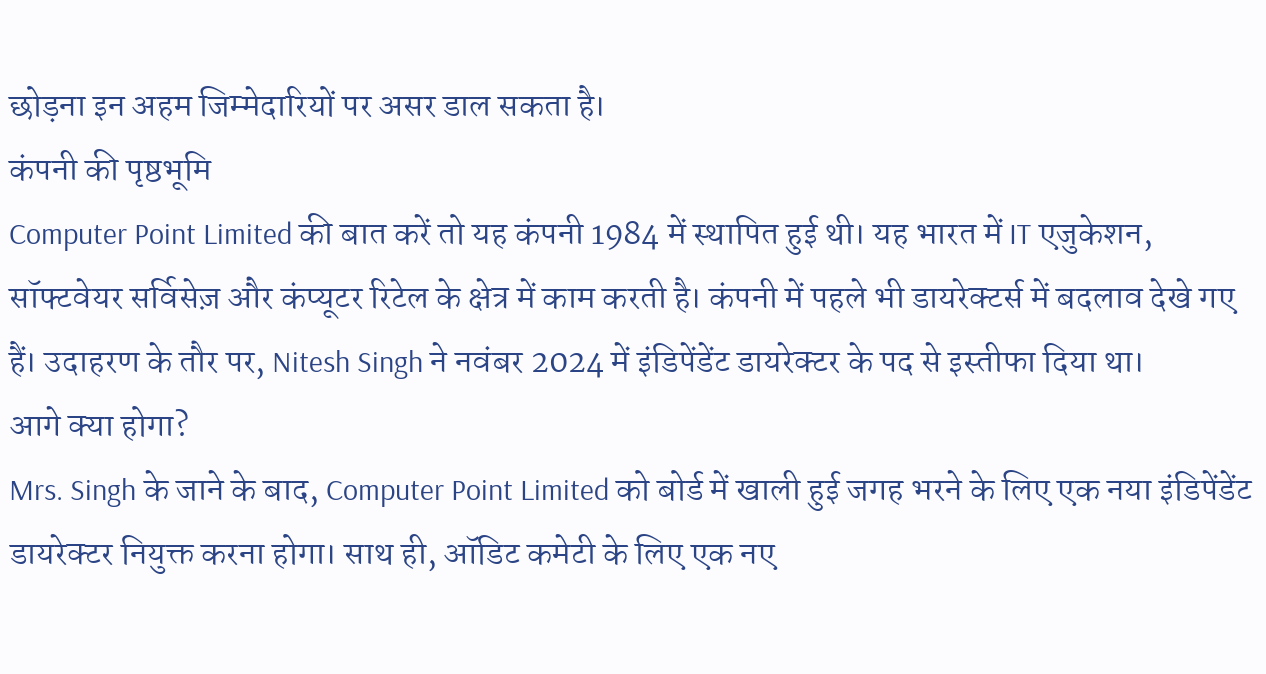छोड़ना इन अहम जिम्मेदारियों पर असर डाल सकता है।
कंपनी की पृष्ठभूमि
Computer Point Limited की बात करें तो यह कंपनी 1984 में स्थापित हुई थी। यह भारत में IT एजुकेशन, सॉफ्टवेयर सर्विसेज़ और कंप्यूटर रिटेल के क्षेत्र में काम करती है। कंपनी में पहले भी डायरेक्टर्स में बदलाव देखे गए हैं। उदाहरण के तौर पर, Nitesh Singh ने नवंबर 2024 में इंडिपेंडेंट डायरेक्टर के पद से इस्तीफा दिया था।
आगे क्या होगा?
Mrs. Singh के जाने के बाद, Computer Point Limited को बोर्ड में खाली हुई जगह भरने के लिए एक नया इंडिपेंडेंट डायरेक्टर नियुक्त करना होगा। साथ ही, ऑडिट कमेटी के लिए एक नए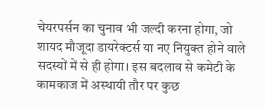चेयरपर्सन का चुनाव भी जल्दी करना होगा, जो शायद मौजूदा डायरेक्टर्स या नए नियुक्त होने वाले सदस्यों में से ही होगा। इस बदलाव से कमेटी के कामकाज में अस्थायी तौर पर कुछ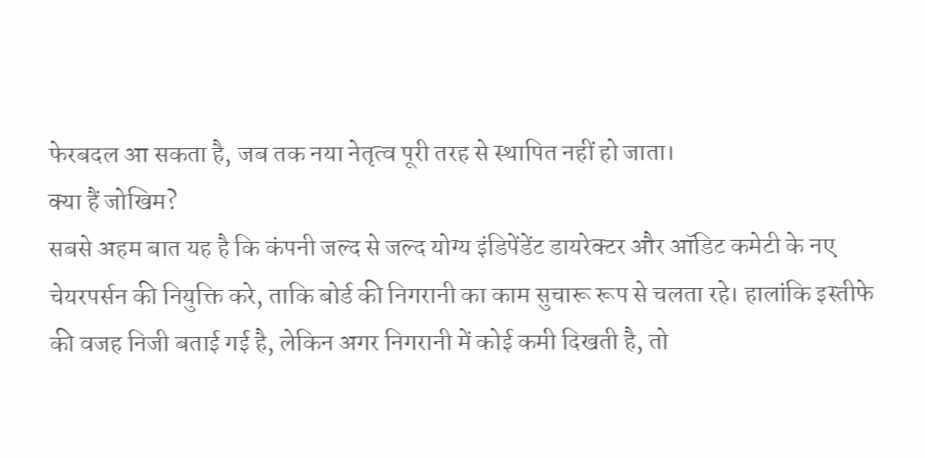फेरबदल आ सकता है, जब तक नया नेतृत्व पूरी तरह से स्थापित नहीं हो जाता।
क्या हैं जोखिम?
सबसे अहम बात यह है कि कंपनी जल्द से जल्द योग्य इंडिपेंडेंट डायरेक्टर और ऑडिट कमेटी के नए चेयरपर्सन की नियुक्ति करे, ताकि बोर्ड की निगरानी का काम सुचारू रूप से चलता रहे। हालांकि इस्तीफे की वजह निजी बताई गई है, लेकिन अगर निगरानी में कोई कमी दिखती है, तो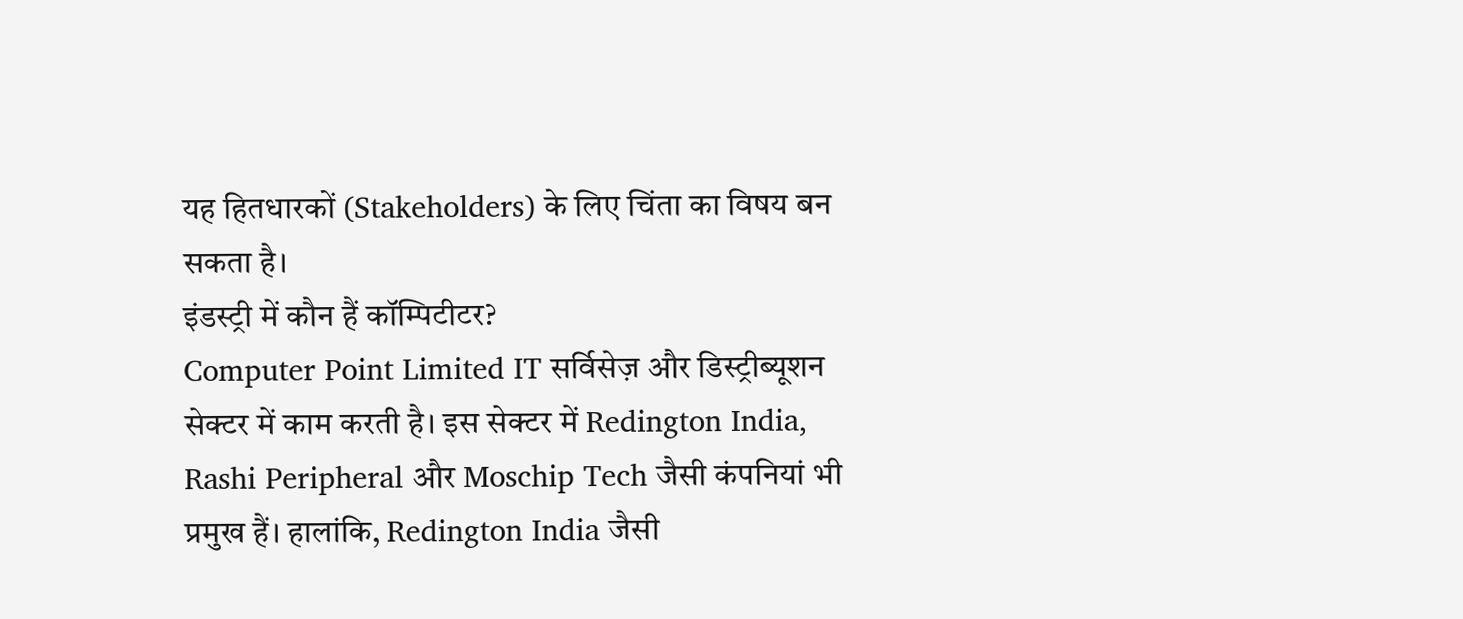यह हितधारकों (Stakeholders) के लिए चिंता का विषय बन सकता है।
इंडस्ट्री में कौन हैं कॉम्पिटीटर?
Computer Point Limited IT सर्विसेज़ और डिस्ट्रीब्यूशन सेक्टर में काम करती है। इस सेक्टर में Redington India, Rashi Peripheral और Moschip Tech जैसी कंपनियां भी प्रमुख हैं। हालांकि, Redington India जैसी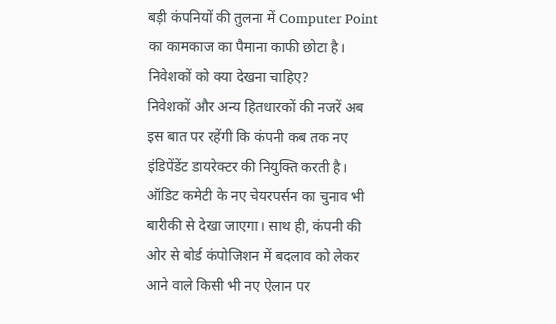बड़ी कंपनियों की तुलना में Computer Point का कामकाज का पैमाना काफी छोटा है।
निवेशकों को क्या देखना चाहिए?
निवेशकों और अन्य हितधारकों की नजरें अब इस बात पर रहेंगी कि कंपनी कब तक नए इंडिपेंडेंट डायरेक्टर की नियुक्ति करती है। ऑडिट कमेटी के नए चेयरपर्सन का चुनाव भी बारीकी से देखा जाएगा। साथ ही, कंपनी की ओर से बोर्ड कंपोजिशन में बदलाव को लेकर आने वाले किसी भी नए ऐलान पर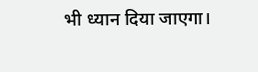भी ध्यान दिया जाएगा।